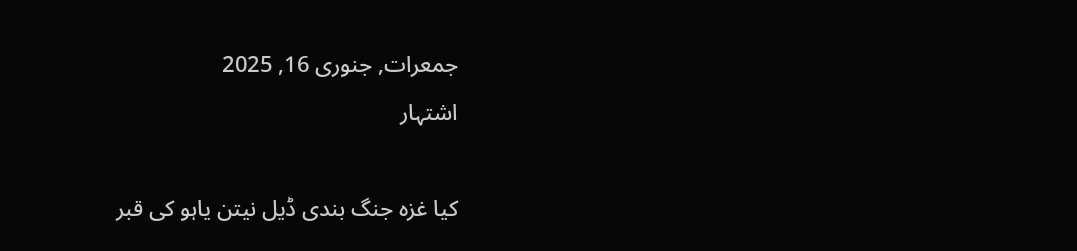جمعرات, جنوری 16, 2025
اشتہار

کیا غزہ جنگ بندی ڈیل نیتن یاہو کی قبر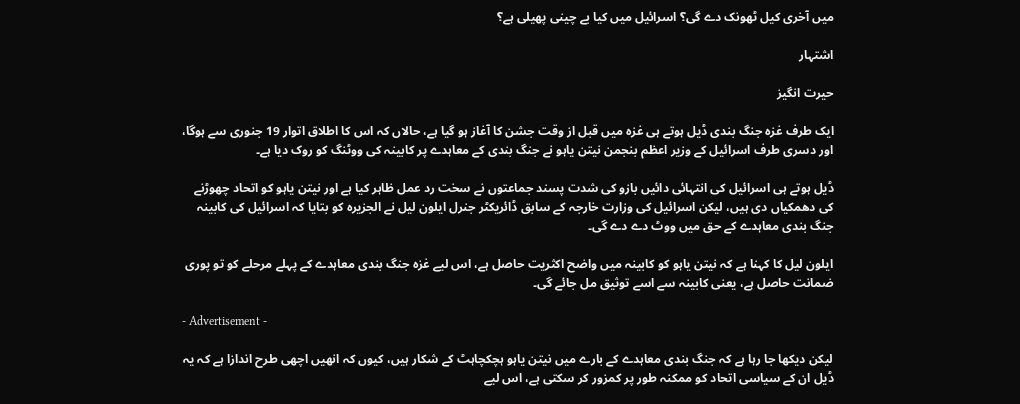میں آخری کیل ٹھونک دے گی؟ اسرائیل میں کیا بے چینی پھیلی ہے؟

اشتہار

حیرت انگیز

ایک طرف غزہ جنگ بندی ڈیل ہوتے ہی غزہ میں قبل از وقت جشن کا آغاز ہو گیا ہے، حالاں کہ اس کا اطلاق اتوار 19 جنوری سے ہوگا، اور دسری طرف اسرائیل کے وزیر اعظم بنجمن نیتن یاہو نے جنگ بندی کے معاہدے پر کابینہ کی ووٹنگ کو روک دیا ہے۔

ڈیل ہوتے ہی اسرائیل کی انتہائی دائیں بازو کی شدت پسند جماعتوں نے سخت رد عمل ظاہر کیا ہے اور نیتن یاہو کو اتحاد چھوڑنے کی دھمکیاں دی ہیں، لیکن اسرائیل کی وزارت خارجہ کے سابق ڈائریکٹر جنرل ایلون لیل نے الجزیرہ کو بتایا کہ اسرائیل کی کابینہ جنگ بندی معاہدے کے حق میں ووٹ دے دے گی۔

ایلون لیل کا کہنا ہے کہ نیتن یاہو کو کابینہ میں واضح اکثریت حاصل ہے، اس لیے غزہ جنگ بندی معاہدے کے پہلے مرحلے کو تو پوری ضمانت حاصل ہے، یعنی کابینہ سے اسے توثیق مل جائے گی۔

- Advertisement -

لیکن دیکھا جا رہا ہے کہ جنگ بندی معاہدے کے بارے میں نیتن یاہو ہچکچاہٹ کے شکار ہیں، کیوں کہ انھیں اچھی طرح اندازا ہے کہ یہ ڈیل ان کے سیاسی اتحاد کو ممکنہ طور پر کمزور کر سکتی ہے، اس لیے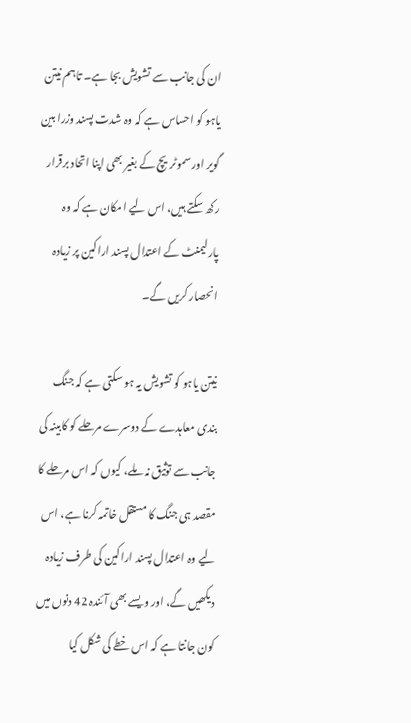ان کی جانب سے تشویش بجا ہے۔ تاہم نیتن یاہو کو احساس ہے کہ وہ شدت پسند وزرا بین گویر اور سموٹریچ کے بغیر بھی اپنا اتحاد برقرار رکھ سکتے ہیں، اس لیے امکان ہے کہ وہ پارلیمنٹ کے اعتدال پسند اراکین پر زیادہ انحصار کریں گے۔

نیتن یاہو کو تشویش یہ ہو سکتی ہے کہ جنگ بندی معاہدے کے دوسرے مرحلے کو کابینہ کی جانب سے توثیق نہ ملے، کیوں کہ اس مرحلے کا مقصد ہی جنگ کا مستقل خاتمہ کرنا ہے، اس لیے وہ اعتدال پسند اراکین کی طرف زیادہ دیکھیں گے، اور ویسے بھی آئندہ 42 دنوں میں کون جانتا ہے کہ اس خطے کی شکل کیا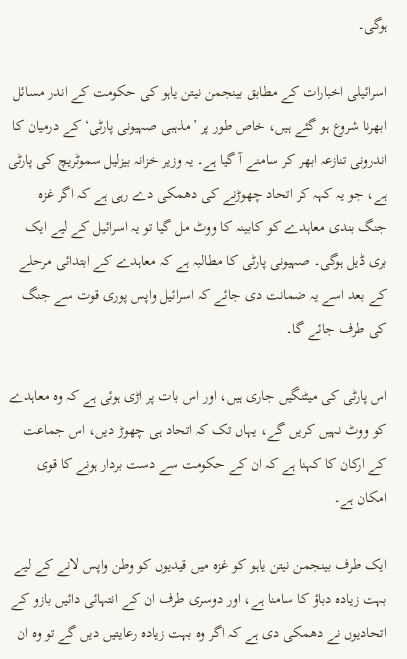ہوگی۔

اسرائیلی اخبارات کے مطابق بینجمن نیتن یاہو کی حکومت کے اندر مسائل ابھرنا شروع ہو گئے ہیں، خاص طور پر ’مذہبی صہیونی پارٹی‘ کے درمیان کا اندرونی تنازعہ ابھر کر سامنے آ گیا ہے۔ یہ وزیر خزانہ بیزلیل سموٹریچ کی پارٹی ہے، جو یہ کہہ کر اتحاد چھوڑنے کی دھمکی دے رہی ہے کہ اگر غزہ جنگ بندی معاہدے کو کابینہ کا ووٹ مل گیا تو یہ اسرائیل کے لیے ایک بری ڈیل ہوگی۔ صہیونی پارٹی کا مطالبہ ہے کہ معاہدے کے ابتدائی مرحلے کے بعد اسے یہ ضمانت دی جائے کہ اسرائیل واپس پوری قوت سے جنگ کی طرف جائے گا۔

اس پارٹی کی میٹنگیں جاری ہیں، اور اس بات پر اڑی ہوئی ہے کہ وہ معاہدے کو ووٹ نہیں کریں گے، یہاں تک کہ اتحاد ہی چھوڑ دیں، اس جماعت کے ارکان کا کہنا ہے کہ ان کے حکومت سے دست بردار ہونے کا قوی امکان ہے۔

ایک طرف بینجمن نیتن یاہو کو غزہ میں قیدیوں کو وطن واپس لانے کے لیے بہت زیادہ دباؤ کا سامنا ہے، اور دوسری طرف ان کے انتہائی دائیں بازو کے اتحادیوں نے دھمکی دی ہے کہ اگر وہ بہت زیادہ رعایتیں دیں گے تو وہ ان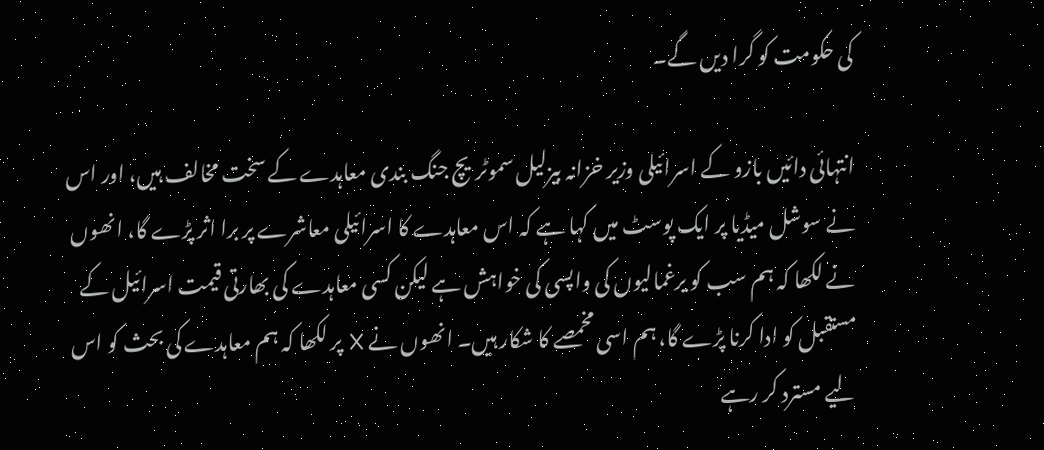کی حکومت کو گرا دیں گے۔

انتہائی دائیں بازو کے اسرائیلی وزیر خزانہ بیزلیل سموٹریچ جنگ بندی معاہدے کے سخت مخالف ہیں، اور اس نے سوشل میڈیا پر ایک پوسٹ میں کہا ہے کہ اس معاہدے کا اسرائیلی معاشرے پر برا اثر پڑے گا، انھوں نے لکھا کہ ہم سب کو یرغمالیوں کی واپسی کی خواہش ہے لیکن کسی معاہدے کی بھارتی قیمت اسرائیل کے مستقبل کو ادا کرنا پڑے گا، ہم اسی مخمصے کا شکار ہیں۔ انھوں نے X پر لکھا کہ ہم معاہدے کی بحث کو اس لیے مسترد کر رہے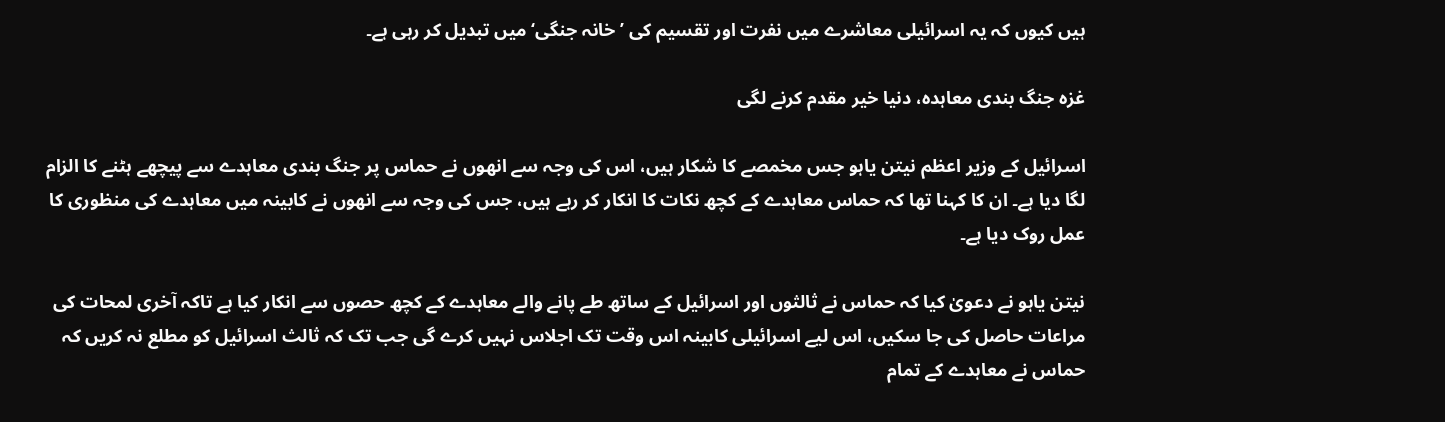ہیں کیوں کہ یہ اسرائیلی معاشرے میں نفرت اور تقسیم کی ’خانہ جنگی‘ میں تبدیل کر رہی ہے۔

غزہ جنگ بندی معاہدہ، دنیا خیر مقدم کرنے لگی

اسرائیل کے وزیر اعظم نیتن یاہو جس مخمصے کا شکار ہیں، اس کی وجہ سے انھوں نے حماس پر جنگ بندی معاہدے سے پیچھے ہٹنے کا الزام لگا دیا ہے۔ ان کا کہنا تھا کہ حماس معاہدے کے کچھ نکات کا انکار کر رہے ہیں، جس کی وجہ سے انھوں نے کابینہ میں معاہدے کی منظوری کا عمل روک دیا ہے۔

نیتن یاہو نے دعویٰ کیا کہ حماس نے ثالثوں اور اسرائیل کے ساتھ طے پانے والے معاہدے کے کچھ حصوں سے انکار کیا ہے تاکہ آخری لمحات کی مراعات حاصل کی جا سکیں، اس لیے اسرائیلی کابینہ اس وقت تک اجلاس نہیں کرے گی جب تک کہ ثالث اسرائیل کو مطلع نہ کریں کہ حماس نے معاہدے کے تمام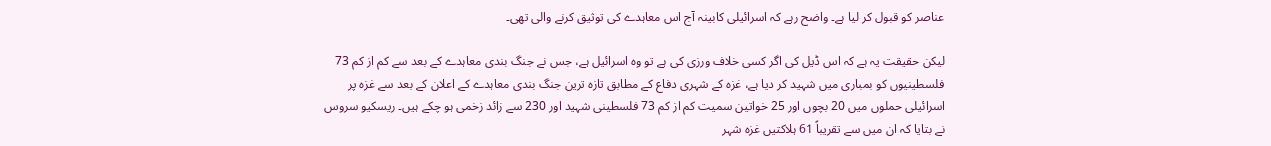عناصر کو قبول کر لیا ہے۔ واضح رہے کہ اسرائیلی کابینہ آج اس معاہدے کی توثیق کرنے والی تھی۔

لیکن حقیقت یہ ہے کہ اس ڈیل کی اگر کسی خلاف ورزی کی ہے تو وہ اسرائیل ہے، جس نے جنگ بندی معاہدے کے بعد سے کم از کم 73 فلسطینیوں کو بمباری میں شہید کر دیا ہے، غزہ کے شہری دفاع کے مطابق تازہ ترین جنگ بندی معاہدے کے اعلان کے بعد سے غزہ پر اسرائیلی حملوں میں 20 بچوں اور 25 خواتین سمیت کم از کم 73 فلسطینی شہید اور 230 سے زائد زخمی ہو چکے ہیں۔ ریسکیو سروس نے بتایا کہ ان میں سے تقریباً 61 ہلاکتیں غزہ شہر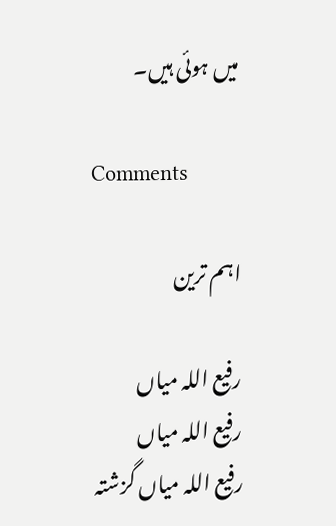میں ہوئی ہیں۔

Comments

اہم ترین

رفیع اللہ میاں
رفیع اللہ میاں
رفیع اللہ میاں گزشتہ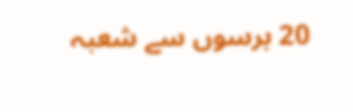20 برسوں سے شعبہ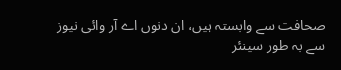صحافت سے وابستہ ہیں، ان دنوں اے آر وائی نیوز سے بہ طور سینئر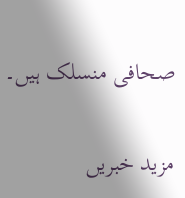صحافی منسلک ہیں۔

مزید خبریں